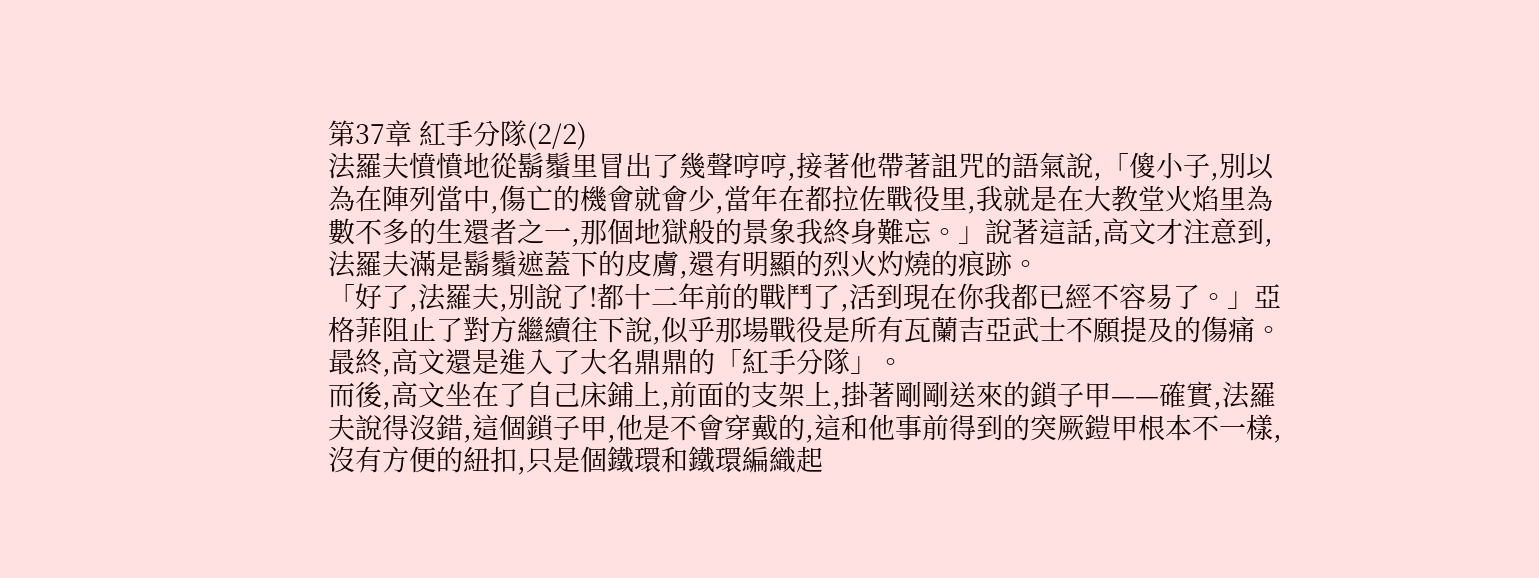第37章 紅手分隊(2/2)
法羅夫憤憤地從鬍鬚里冒出了幾聲哼哼,接著他帶著詛咒的語氣說,「傻小子,別以為在陣列當中,傷亡的機會就會少,當年在都拉佐戰役里,我就是在大教堂火焰里為數不多的生還者之一,那個地獄般的景象我終身難忘。」說著這話,高文才注意到,法羅夫滿是鬍鬚遮蓋下的皮膚,還有明顯的烈火灼燒的痕跡。
「好了,法羅夫,別說了!都十二年前的戰鬥了,活到現在你我都已經不容易了。」亞格菲阻止了對方繼續往下說,似乎那場戰役是所有瓦蘭吉亞武士不願提及的傷痛。
最終,高文還是進入了大名鼎鼎的「紅手分隊」。
而後,高文坐在了自己床鋪上,前面的支架上,掛著剛剛送來的鎖子甲——確實,法羅夫說得沒錯,這個鎖子甲,他是不會穿戴的,這和他事前得到的突厥鎧甲根本不一樣,沒有方便的紐扣,只是個鐵環和鐵環編織起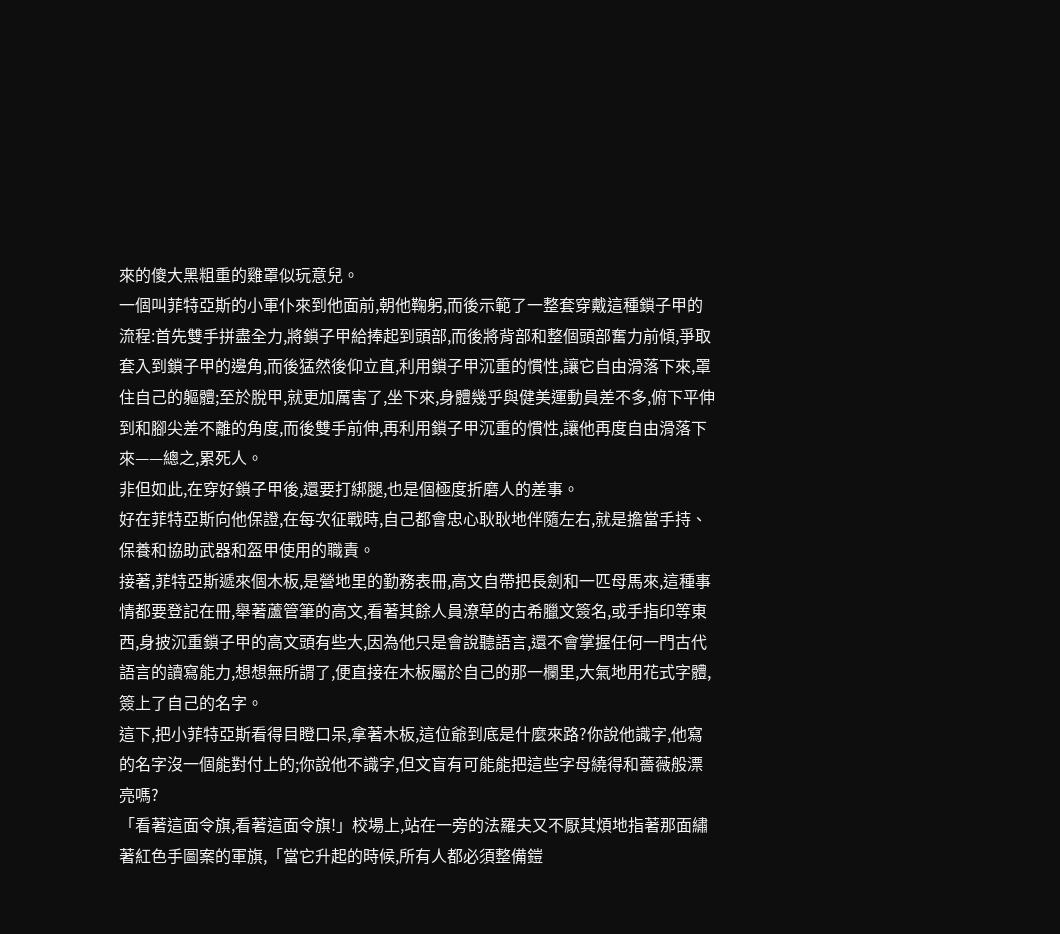來的傻大黑粗重的雞罩似玩意兒。
一個叫菲特亞斯的小軍仆來到他面前,朝他鞠躬,而後示範了一整套穿戴這種鎖子甲的流程:首先雙手拼盡全力,將鎖子甲給捧起到頭部,而後將背部和整個頭部奮力前傾,爭取套入到鎖子甲的邊角,而後猛然後仰立直,利用鎖子甲沉重的慣性,讓它自由滑落下來,罩住自己的軀體;至於脫甲,就更加厲害了,坐下來,身體幾乎與健美運動員差不多,俯下平伸到和腳尖差不離的角度,而後雙手前伸,再利用鎖子甲沉重的慣性,讓他再度自由滑落下來——總之,累死人。
非但如此,在穿好鎖子甲後,還要打綁腿,也是個極度折磨人的差事。
好在菲特亞斯向他保證,在每次征戰時,自己都會忠心耿耿地伴隨左右,就是擔當手持、保養和協助武器和盔甲使用的職責。
接著,菲特亞斯遞來個木板,是營地里的勤務表冊,高文自帶把長劍和一匹母馬來,這種事情都要登記在冊,舉著蘆管筆的高文,看著其餘人員潦草的古希臘文簽名,或手指印等東西,身披沉重鎖子甲的高文頭有些大,因為他只是會說聽語言,還不會掌握任何一門古代語言的讀寫能力,想想無所謂了,便直接在木板屬於自己的那一欄里,大氣地用花式字體,簽上了自己的名字。
這下,把小菲特亞斯看得目瞪口呆,拿著木板,這位爺到底是什麼來路?你說他識字,他寫的名字沒一個能對付上的;你說他不識字,但文盲有可能能把這些字母繞得和薔薇般漂亮嗎?
「看著這面令旗,看著這面令旗!」校場上,站在一旁的法羅夫又不厭其煩地指著那面繡著紅色手圖案的軍旗,「當它升起的時候,所有人都必須整備鎧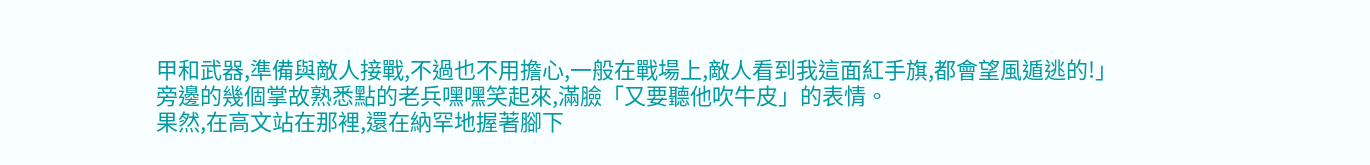甲和武器,準備與敵人接戰,不過也不用擔心,一般在戰場上,敵人看到我這面紅手旗,都會望風遁逃的!」
旁邊的幾個掌故熟悉點的老兵嘿嘿笑起來,滿臉「又要聽他吹牛皮」的表情。
果然,在高文站在那裡,還在納罕地握著腳下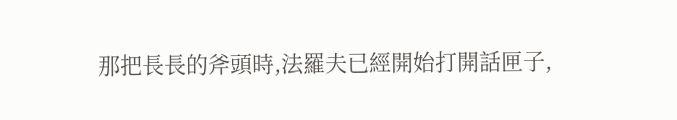那把長長的斧頭時,法羅夫已經開始打開話匣子,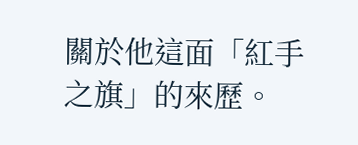關於他這面「紅手之旗」的來歷。